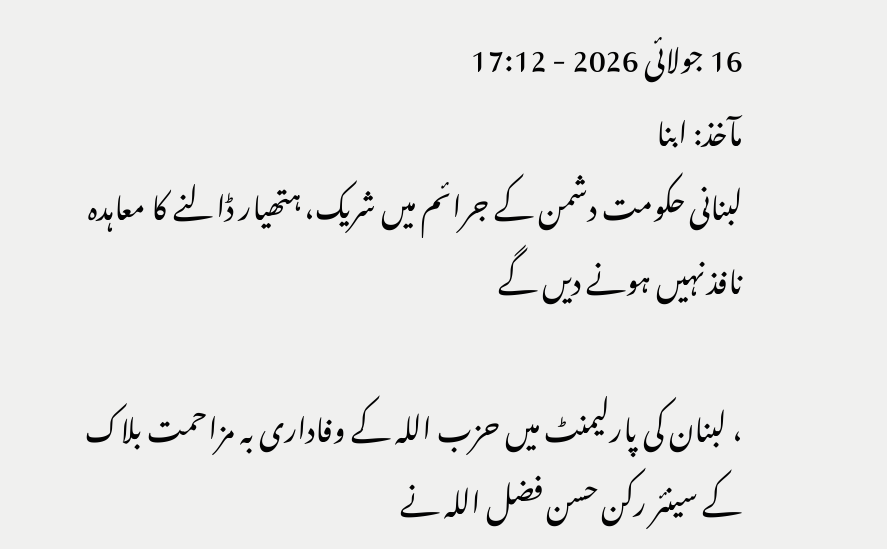16 جولائی 2026 - 17:12
مآخذ: ابنا
لبنانی حکومت دشمن کے جرائم میں شریک، ہتھیار ڈالنے کا معاہدہ نافذ نہیں ہونے دیں گے

، لبنان کی پارلیمنٹ میں حزب اللہ کے وفاداری بہ مزاحمت بلاک کے سینئر رکن حسن فضل اللہ نے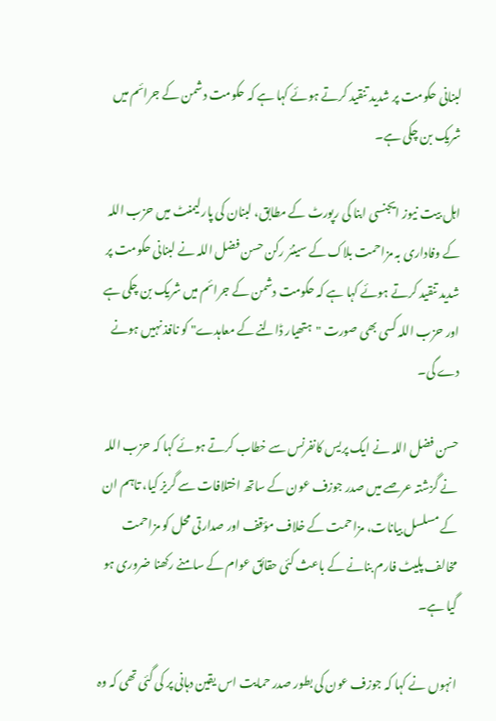لبنانی حکومت پر شدید تنقید کرتے ہوئے کہا ہے کہ حکومت دشمن کے جرائم میں شریک بن چکی ہے۔

اہل بیت نیوز ایجنسی ابنا کی رپورٹ کے مطابق، لبنان کی پارلیمنٹ میں حزب اللہ کے وفاداری بہ مزاحمت بلاک کے سینئر رکن حسن فضل اللہ نے لبنانی حکومت پر شدید تنقید کرتے ہوئے کہا ہے کہ حکومت دشمن کے جرائم میں شریک بن چکی ہے اور حزب اللہ کسی بھی صورت "ہتھیار ڈالنے کے معاہدے" کو نافذ نہیں ہونے دے گی۔

حسن فضل اللہ نے ایک پریس کانفرنس سے خطاب کرتے ہوئے کہا کہ حزب اللہ نے گزشتہ عرصے میں صدر جوزف عون کے ساتھ اختلافات سے گریز کیا، تاہم ان کے مسلسل بیانات، مزاحمت کے خلاف مؤقف اور صدارتی محل کو مزاحمت مخالف پلیٹ فارم بنانے کے باعث کئی حقائق عوام کے سامنے رکھنا ضروری ہو گیا ہے۔

انہوں نے کہا کہ جوزف عون کی بطور صدر حمایت اس یقین دہانی پر کی گئی تھی کہ وہ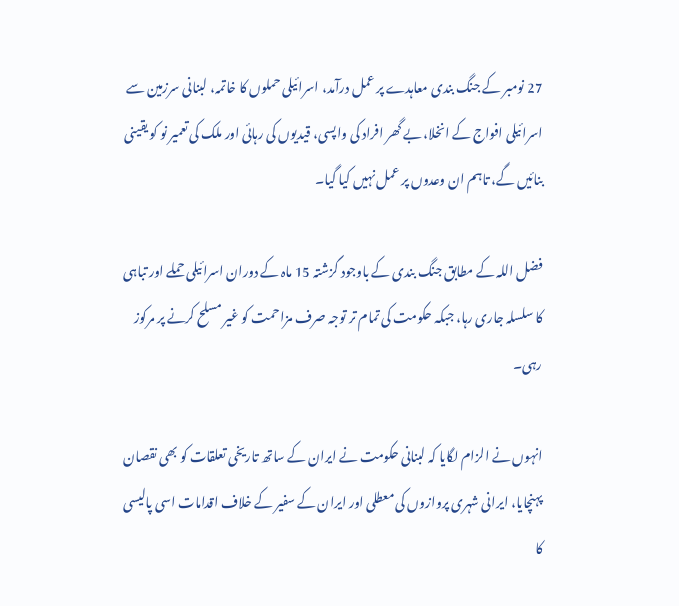27 نومبر کے جنگ بندی معاہدے پر عمل درآمد، اسرائیلی حملوں کا خاتمہ، لبنانی سرزمین سے اسرائیلی افواج کے انخلا، بے گھر افراد کی واپسی، قیدیوں کی رہائی اور ملک کی تعمیر نو کو یقینی بنائیں گے، تاہم ان وعدوں پر عمل نہیں کیا گیا۔

فضل اللہ کے مطابق جنگ بندی کے باوجود گزشتہ 15 ماہ کے دوران اسرائیلی حملے اور تباہی کا سلسلہ جاری رہا، جبکہ حکومت کی تمام تر توجہ صرف مزاحمت کو غیر مسلح کرنے پر مرکوز رہی۔

انہوں نے الزام لگایا کہ لبنانی حکومت نے ایران کے ساتھ تاریخی تعلقات کو بھی نقصان پہنچایا، ایرانی شہری پروازوں کی معطلی اور ایران کے سفیر کے خلاف اقدامات اسی پالیسی کا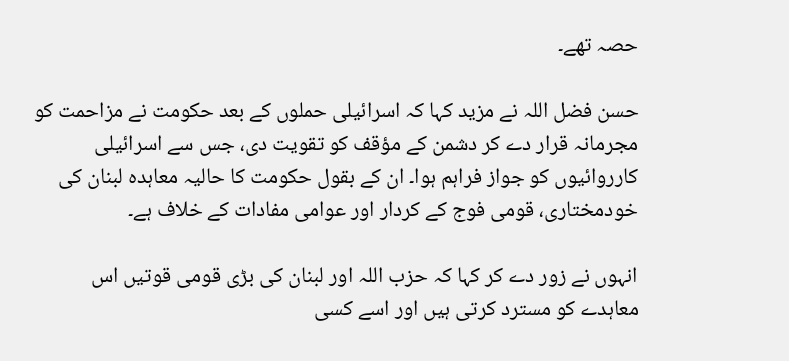حصہ تھے۔

حسن فضل اللہ نے مزید کہا کہ اسرائیلی حملوں کے بعد حکومت نے مزاحمت کو مجرمانہ قرار دے کر دشمن کے مؤقف کو تقویت دی، جس سے اسرائیلی کارروائیوں کو جواز فراہم ہوا۔ ان کے بقول حکومت کا حالیہ معاہدہ لبنان کی خودمختاری، قومی فوج کے کردار اور عوامی مفادات کے خلاف ہے۔

انہوں نے زور دے کر کہا کہ حزب اللہ اور لبنان کی بڑی قومی قوتیں اس معاہدے کو مسترد کرتی ہیں اور اسے کسی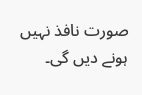صورت نافذ نہیں ہونے دیں گی۔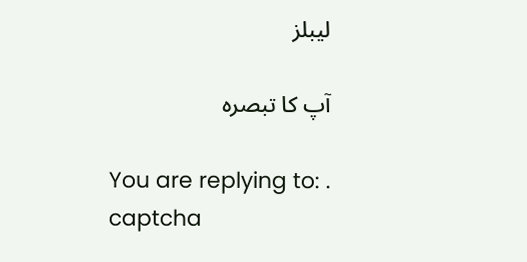لیبلز

آپ کا تبصرہ

You are replying to: .
captcha